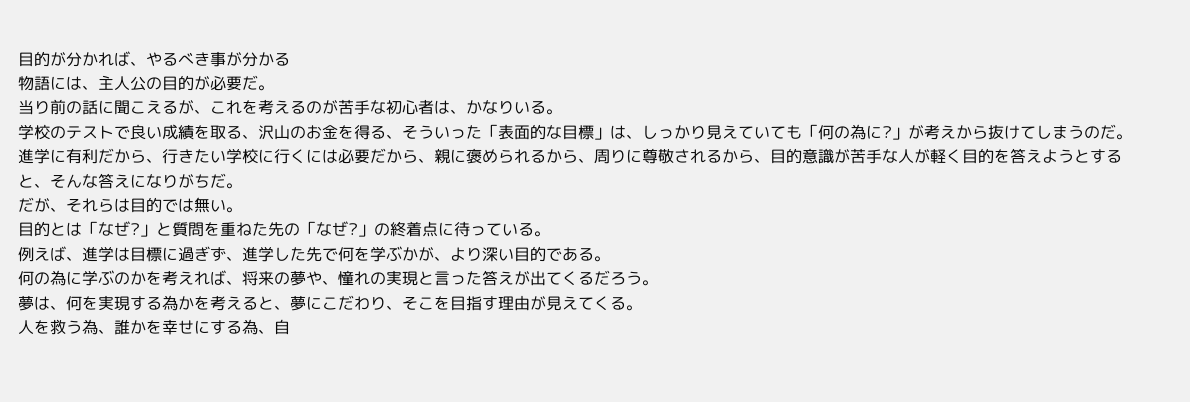目的が分かれば、やるべき事が分かる
物語には、主人公の目的が必要だ。
当り前の話に聞こえるが、これを考えるのが苦手な初心者は、かなりいる。
学校のテストで良い成績を取る、沢山のお金を得る、そういった「表面的な目標」は、しっかり見えていても「何の為に?」が考えから抜けてしまうのだ。
進学に有利だから、行きたい学校に行くには必要だから、親に褒められるから、周りに尊敬されるから、目的意識が苦手な人が軽く目的を答えようとすると、そんな答えになりがちだ。
だが、それらは目的では無い。
目的とは「なぜ?」と質問を重ねた先の「なぜ?」の終着点に待っている。
例えば、進学は目標に過ぎず、進学した先で何を学ぶかが、より深い目的である。
何の為に学ぶのかを考えれば、将来の夢や、憧れの実現と言った答えが出てくるだろう。
夢は、何を実現する為かを考えると、夢にこだわり、そこを目指す理由が見えてくる。
人を救う為、誰かを幸せにする為、自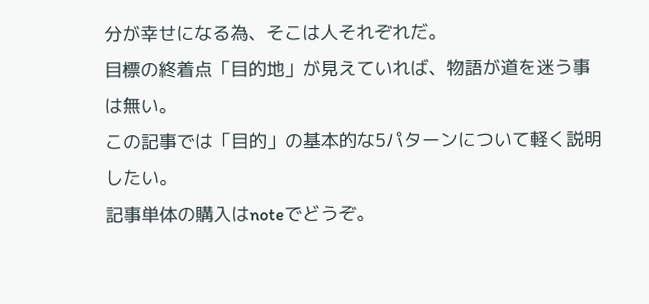分が幸せになる為、そこは人それぞれだ。
目標の終着点「目的地」が見えていれば、物語が道を迷う事は無い。
この記事では「目的」の基本的な5パターンについて軽く説明したい。
記事単体の購入はnoteでどうぞ。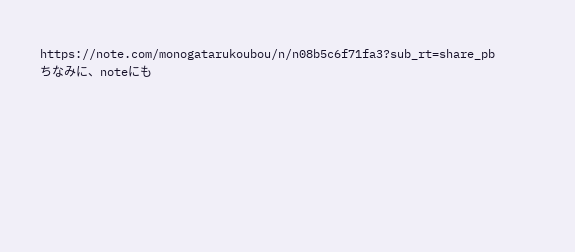https://note.com/monogatarukoubou/n/n08b5c6f71fa3?sub_rt=share_pb
ちなみに、noteにも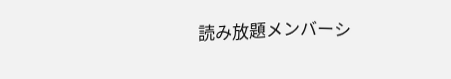読み放題メンバーシ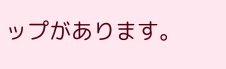ップがあります。